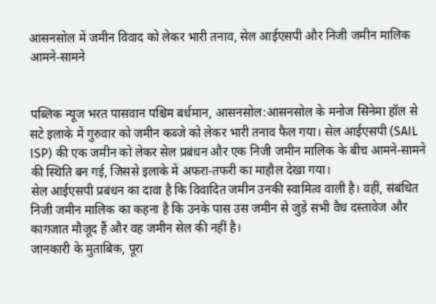आसनसोल में जमीन विवाद को लेकर भारी तनाव, सेल आईएसपी और निजी जमीन मालिक आमने-सामने


पब्लिक न्यूज भरत पासवान पश्चिम बर्धमान, आसनसोल:आसनसोल के मनोज सिनेमा हॉल से सटे इलाके में गुरुवार को जमीन कब्जे को लेकर भारी तनाव फैल गया। सेल आईएसपी (SAIL ISP) की एक जमीन को लेकर सेल प्रबंधन और एक निजी जमीन मालिक के बीच आमने-सामने की स्थिति बन गई, जिससे इलाके में अफरा-तफरी का माहौल देखा गया।
सेल आईएसपी प्रबंधन का दावा है कि विवादित जमीन उनकी स्वामित्व वाली है। वहीं, संबंधित निजी जमीन मालिक का कहना है कि उनके पास उस जमीन से जुड़े सभी वैध दस्तावेज और कागजात मौजूद हैं और वह जमीन सेल की नहीं है।
जानकारी के मुताबिक, पूरा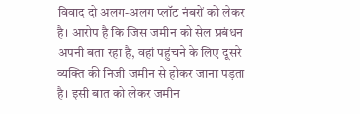विवाद दो अलग-अलग प्लॉट नंबरों को लेकर है। आरोप है कि जिस जमीन को सेल प्रबंधन अपनी बता रहा है, वहां पहुंचने के लिए दूसरे व्यक्ति की निजी जमीन से होकर जाना पड़ता है। इसी बात को लेकर जमीन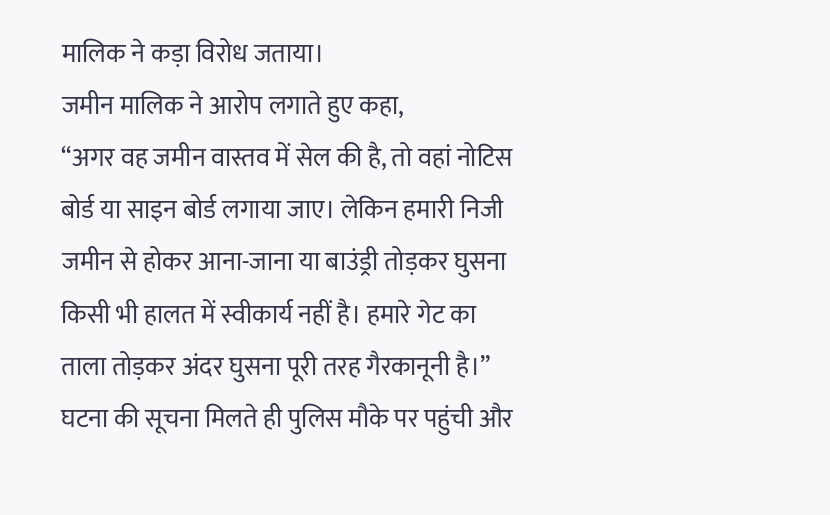मालिक ने कड़ा विरोध जताया।
जमीन मालिक ने आरोप लगाते हुए कहा,
“अगर वह जमीन वास्तव में सेल की है, तो वहां नोटिस बोर्ड या साइन बोर्ड लगाया जाए। लेकिन हमारी निजी जमीन से होकर आना-जाना या बाउंड्री तोड़कर घुसना किसी भी हालत में स्वीकार्य नहीं है। हमारे गेट का ताला तोड़कर अंदर घुसना पूरी तरह गैरकानूनी है।”
घटना की सूचना मिलते ही पुलिस मौके पर पहुंची और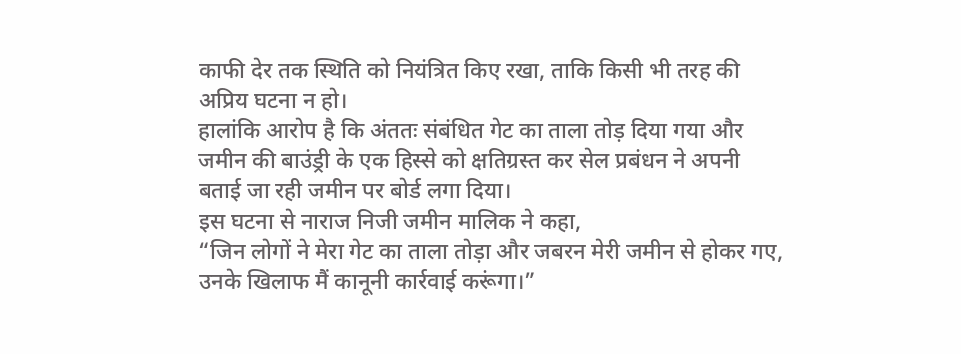काफी देर तक स्थिति को नियंत्रित किए रखा, ताकि किसी भी तरह की अप्रिय घटना न हो।
हालांकि आरोप है कि अंततः संबंधित गेट का ताला तोड़ दिया गया और जमीन की बाउंड्री के एक हिस्से को क्षतिग्रस्त कर सेल प्रबंधन ने अपनी बताई जा रही जमीन पर बोर्ड लगा दिया।
इस घटना से नाराज निजी जमीन मालिक ने कहा,
“जिन लोगों ने मेरा गेट का ताला तोड़ा और जबरन मेरी जमीन से होकर गए, उनके खिलाफ मैं कानूनी कार्रवाई करूंगा।”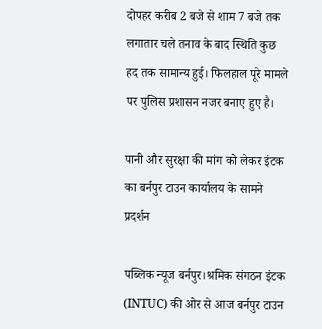दोपहर करीब 2 बजे से शाम 7 बजे तक लगातार चले तनाव के बाद स्थिति कुछ हद तक सामान्य हुई। फिलहाल पूरे मामले पर पुलिस प्रशासन नजर बनाए हुए है।

पानी और सुरक्षा की मांग को लेकर इंटक का बर्नपुर टाउन कार्यालय के सामने प्रदर्शन

पब्लिक न्यूज बर्नपुर।श्रमिक संगठन इंटक (INTUC) की ओर से आज बर्नपुर टाउन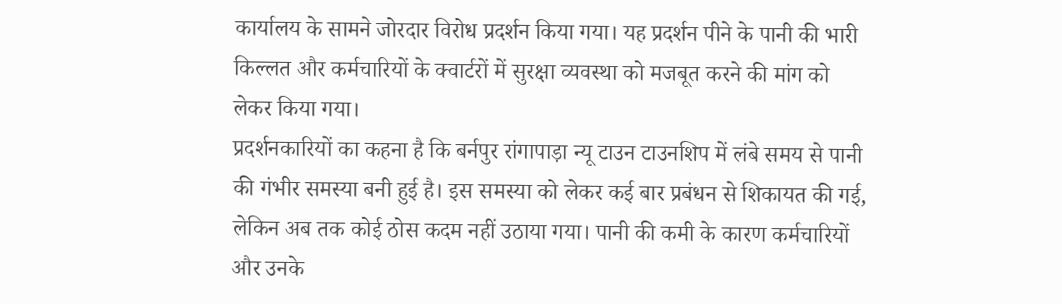कार्यालय के सामने जोरदार विरोध प्रदर्शन किया गया। यह प्रदर्शन पीने के पानी की भारी किल्लत और कर्मचारियों के क्वार्टरों में सुरक्षा व्यवस्था को मजबूत करने की मांग को लेकर किया गया।
प्रदर्शनकारियों का कहना है कि बर्नपुर रांगापाड़ा न्यू टाउन टाउनशिप में लंबे समय से पानी की गंभीर समस्या बनी हुई है। इस समस्या को लेकर कई बार प्रबंधन से शिकायत की गई, लेकिन अब तक कोई ठोस कदम नहीं उठाया गया। पानी की कमी के कारण कर्मचारियों और उनके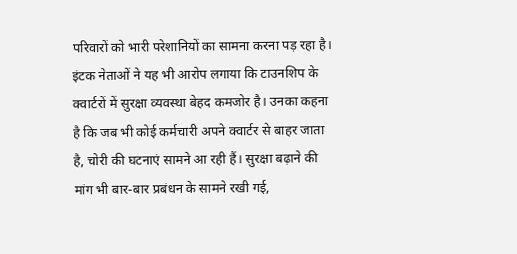परिवारों को भारी परेशानियों का सामना करना पड़ रहा है।
इंटक नेताओं ने यह भी आरोप लगाया कि टाउनशिप के क्वार्टरों में सुरक्षा व्यवस्था बेहद कमजोर है। उनका कहना है कि जब भी कोई कर्मचारी अपने क्वार्टर से बाहर जाता है, चोरी की घटनाएं सामने आ रही हैं। सुरक्षा बढ़ाने की मांग भी बार-बार प्रबंधन के सामने रखी गई,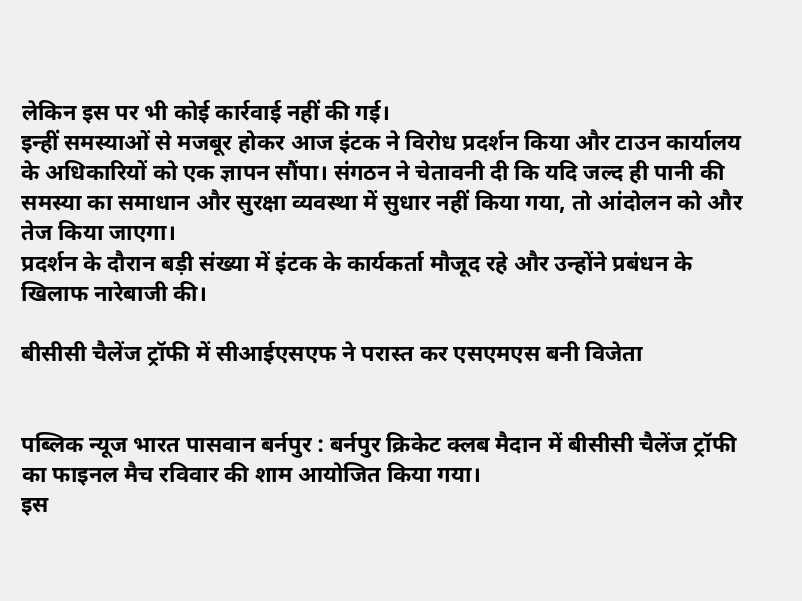लेकिन इस पर भी कोई कार्रवाई नहीं की गई।
इन्हीं समस्याओं से मजबूर होकर आज इंटक ने विरोध प्रदर्शन किया और टाउन कार्यालय के अधिकारियों को एक ज्ञापन सौंपा। संगठन ने चेतावनी दी कि यदि जल्द ही पानी की समस्या का समाधान और सुरक्षा व्यवस्था में सुधार नहीं किया गया, तो आंदोलन को और तेज किया जाएगा।
प्रदर्शन के दौरान बड़ी संख्या में इंटक के कार्यकर्ता मौजूद रहे और उन्होंने प्रबंधन के खिलाफ नारेबाजी की।

बीसीसी चैलेंज ट्रॉफी में सीआईएसएफ ने परास्त कर एसएमएस बनी विजेता


पब्लिक न्यूज भारत पासवान बर्नपुर : बर्नपुर क्रिकेट क्लब मैदान में बीसीसी चैलेंज ट्रॉफी का फाइनल मैच रविवार की शाम आयोजित किया गया।
इस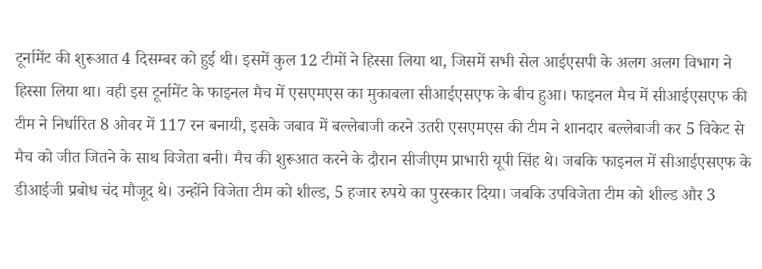टूर्नामेंट की शुरूआत 4 दिसम्बर को हुई थी। इसमें कुल 12 टीमों ने हिस्सा लिया था, जिसमें सभी सेल आईएसपी के अलग अलग विभाग ने हिस्सा लिया था। वही इस टूर्नामेंट के फाइनल मैच में एसएमएस का मुकाबला सीआईएसएफ के बीच हुआ। फाइनल मैच में सीआईएसएफ की टीम ने निर्धारित 8 ओवर में 117 रन बनायी, इसके जबाव में बल्लेबाजी करने उतरी एसएमएस की टीम ने शानदार बल्लेबाजी कर 5 विकेट से मैच को जीत जितने के साथ विजेता बनी। मैच की शुरूआत करने के दौरान सीजीएम प्राभारी यूपी सिंह थे। जबकि फाइनल में सीआईएसएफ के डीआईजी प्रबोध चंद मौजूद थे। उन्होंने विजेता टीम को शील्ड, 5 हजार रुपये का पुरस्कार दिया। जबकि उपविजेता टीम को शील्ड और 3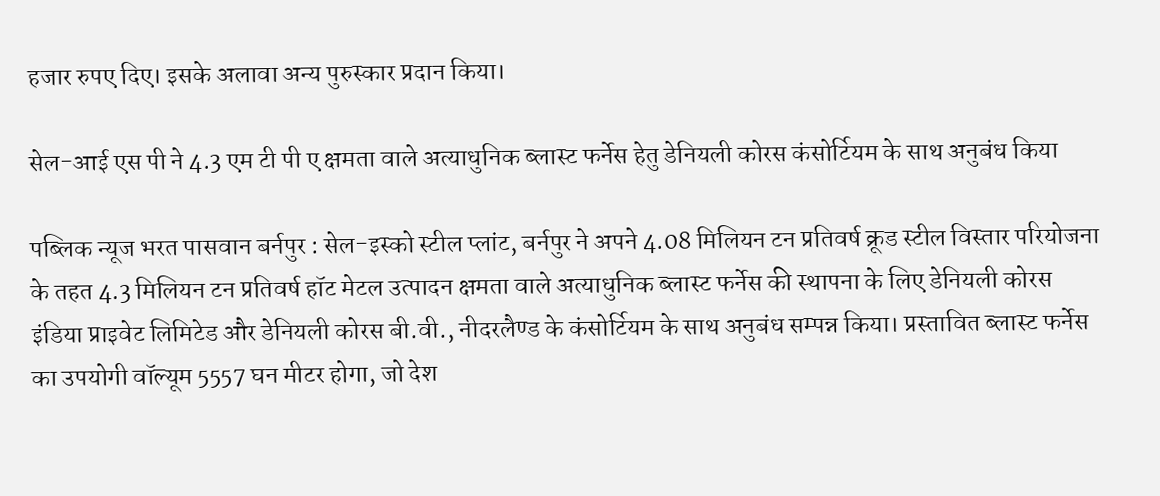हजार रुपए दिए। इसके अलावा अन्य पुरुस्कार प्रदान किया।

सेल-आई एस पी ने 4.3 एम टी पी ए क्षमता वाले अत्याधुनिक ब्लास्ट फर्नेस हेतु डेनियली कोरस कंसोर्टियम के साथ अनुबंध किया

पब्लिक न्यूज भरत पासवान बर्नपुर : सेल-इस्को स्टील प्लांट, बर्नपुर ने अपने 4.08 मिलियन टन प्रतिवर्ष क्रूड स्टील विस्तार परियोजना के तहत 4.3 मिलियन टन प्रतिवर्ष हॉट मेटल उत्पादन क्षमता वाले अत्याधुनिक ब्लास्ट फर्नेस की स्थापना के लिए डेनियली कोरस इंडिया प्राइवेट लिमिटेड और डेनियली कोरस बी.वी., नीदरलैण्ड के कंसोर्टियम के साथ अनुबंध सम्पन्न किया। प्रस्तावित ब्लास्ट फर्नेस का उपयोगी वॉल्यूम 5557 घन मीटर होगा, जो देश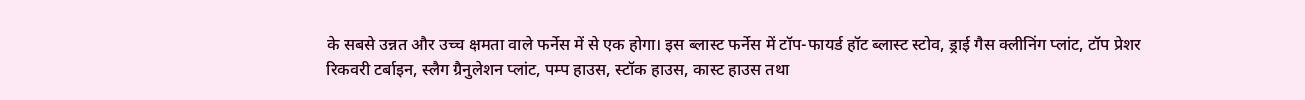के सबसे उन्नत और उच्च क्षमता वाले फर्नेस में से एक होगा। इस ब्लास्ट फर्नेस में टॉप-फायर्ड हॉट ब्लास्ट स्टोव, ड्राई गैस क्लीनिंग प्लांट, टॉप प्रेशर रिकवरी टर्बाइन, स्लैग ग्रैनुलेशन प्लांट, पम्प हाउस, स्टॉक हाउस, कास्ट हाउस तथा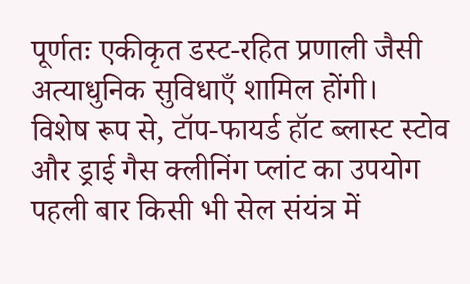पूर्णतः एकीकृत डस्ट-रहित प्रणाली जैसी अत्याधुनिक सुविधाएँ शामिल होंगी।
विशेष रूप से, टॉप-फायर्ड हॉट ब्लास्ट स्टोव और ड्राई गैस क्लीनिंग प्लांट का उपयोग पहली बार किसी भी सेल संयंत्र में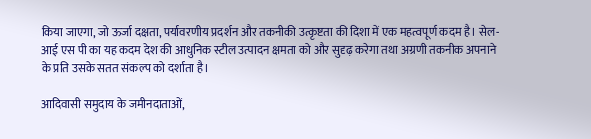किया जाएगा, जो ऊर्जा दक्षता, पर्यावरणीय प्रदर्शन और तकनीकी उत्कृष्टता की दिशा में एक महत्वपूर्ण कदम है। सेल-आई एस पी का यह कदम देश की आधुनिक स्टील उत्पादन क्षमता को और सुदृढ़ करेगा तथा अग्रणी तकनीक अपनाने के प्रति उसके सतत संकल्प को दर्शाता है।

आदिवासी समुदाय के जमीनदाताओं,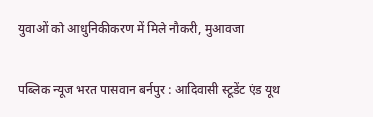युवाओं को आधुनिकीकरण में मिले नौकरी, मुआवजा

पब्लिक न्यूज भरत पासवान बर्नपुर : आदिवासी स्टूडेंट एंड यूथ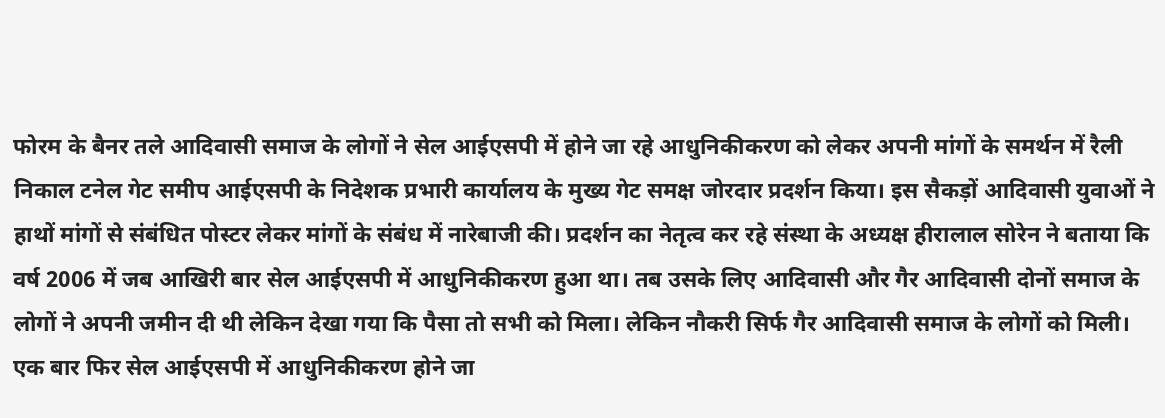फोरम के बैनर तले आदिवासी समाज के लोगों ने सेल आईएसपी में होने जा रहे आधुनिकीकरण को लेकर अपनी मांगों के समर्थन में रैली निकाल टनेल गेट समीप आईएसपी के निदेशक प्रभारी कार्यालय के मुख्य गेट समक्ष जोरदार प्रदर्शन किया। इस सैकड़ों आदिवासी युवाओं ने हाथों मांगों से संबंधित पोस्टर लेकर मांगों के संबंध में नारेबाजी की। प्रदर्शन का नेतृत्व कर रहे संस्था के अध्यक्ष हीरालाल सोरेन ने बताया कि वर्ष 2006 में जब आखिरी बार सेल आईएसपी में आधुनिकीकरण हुआ था। तब उसके लिए आदिवासी और गैर आदिवासी दोनों समाज के लोगों ने अपनी जमीन दी थी लेकिन देखा गया कि पैसा तो सभी को मिला। लेकिन नौकरी सिर्फ गैर आदिवासी समाज के लोगों को मिली। एक बार फिर सेल आईएसपी में आधुनिकीकरण होने जा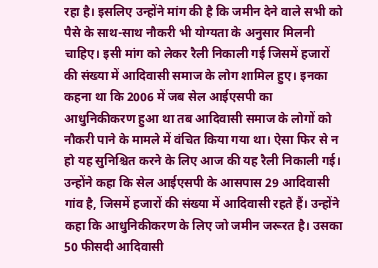रहा है। इसलिए उन्होंने मांग की है कि जमीन देने वाले सभी को पैसे के साथ-साथ नौकरी भी योग्यता के अनुसार मिलनी चाहिए। इसी मांग को लेकर रैली निकाली गई जिसमें हजारों की संख्या में आदिवासी समाज के लोग शामिल हुए। इनका कहना था कि 2006 में जब सेल आईएसपी का आधुनिकीकरण हुआ था तब आदिवासी समाज के लोगों को नौकरी पाने के मामले में वंचित किया गया था। ऐसा फिर से न हो यह सुनिश्चित करने के लिए आज की यह रैली निकाली गई। उन्होंने कहा कि सेल आईएसपी के आसपास 29 आदिवासी गांव है, जिसमें हजारों की संख्या में आदिवासी रहते हैं। उन्होंने कहा कि आधुनिकीकरण के लिए जो जमीन जरूरत है। उसका 50 फीसदी आदिवासी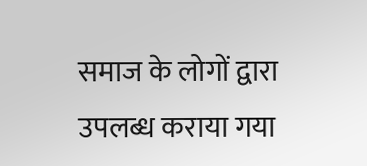समाज के लोगों द्वारा उपलब्ध कराया गया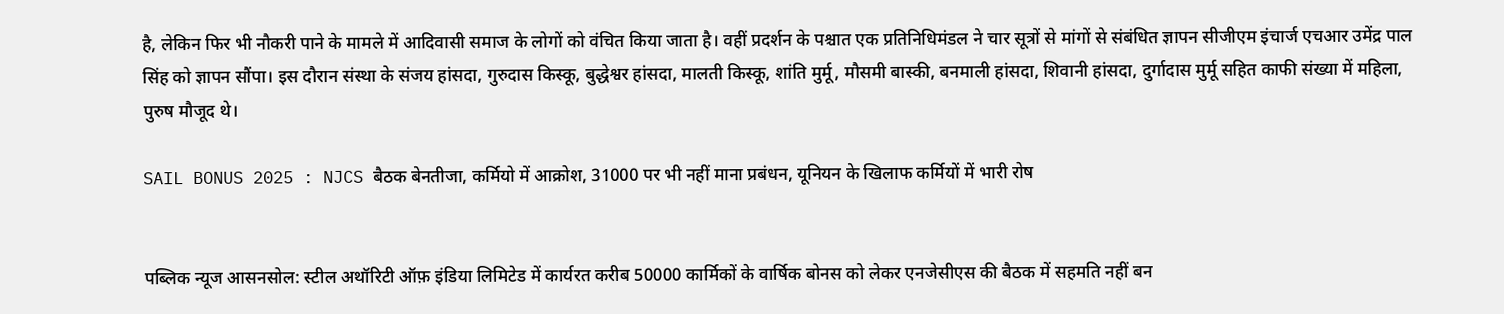है, लेकिन फिर भी नौकरी पाने के मामले में आदिवासी समाज के लोगों को वंचित किया जाता है। वहीं प्रदर्शन के पश्चात एक प्रतिनिधिमंडल ने चार सूत्रों से मांगों से संबंधित ज्ञापन सीजीएम इंचार्ज एचआर उमेंद्र पाल सिंह को ज्ञापन सौंपा। इस दौरान संस्था के संजय हांसदा, गुरुदास किस्कू, बुद्धेश्वर हांसदा, मालती किस्कू, शांति मुर्मू, मौसमी बास्की, बनमाली हांसदा, शिवानी हांसदा, दुर्गादास मुर्मू सहित काफी संख्या में महिला, पुरुष मौजूद थे।

SAIL BONUS 2025 : NJCS बैठक बेनतीजा, कर्मियो में आक्रोश, 31000 पर भी नहीं माना प्रबंधन, यूनियन के खिलाफ कर्मियों में भारी रोष


पब्लिक न्यूज आसनसोल: स्टील अथॉरिटी ऑफ़ इंडिया लिमिटेड में कार्यरत करीब 50000 कार्मिकों के वार्षिक बोनस को लेकर एनजेसीएस की बैठक में सहमति नहीं बन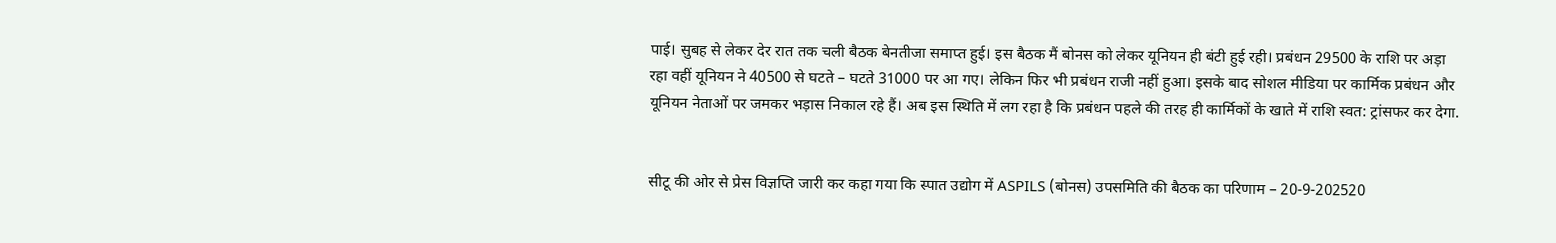पाई। सुबह से लेकर देर रात तक चली बैठक बेनतीजा समाप्त हुई। इस बैठक मैं बोनस को लेकर यूनियन ही बंटी हुई रही। प्रबंधन 29500 के राशि पर अड़ा रहा वहीं यूनियन ने 40500 से घटते – घटते 31000 पर आ गए। लेकिन फिर भी प्रबंधन राजी नहीं हुआ। इसके बाद सोशल मीडिया पर कार्मिक प्रबंधन और यूनियन नेताओं पर जमकर भड़ास निकाल रहे हैं। अब इस स्थिति में लग रहा है कि प्रबंधन पहले की तरह ही कार्मिकों के खाते में राशि स्वत: ट्रांसफर कर देगा.


सीटू की ओर से प्रेस विज्ञप्ति जारी कर कहा गया कि स्पात उद्योग में ASPILS (बोनस) उपसमिति की बैठक का परिणाम – 20-9-202520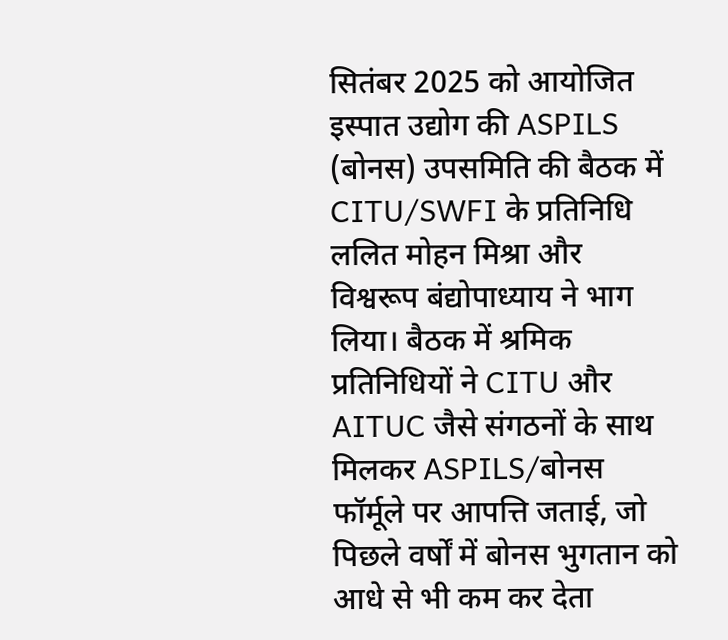सितंबर 2025 को आयोजित इस्पात उद्योग की ASPILS (बोनस) उपसमिति की बैठक में CITU/SWFI के प्रतिनिधि ललित मोहन मिश्रा और विश्वरूप बंद्योपाध्याय ने भाग लिया। बैठक में श्रमिक प्रतिनिधियों ने CITU और AITUC जैसे संगठनों के साथ मिलकर ASPILS/बोनस फॉर्मूले पर आपत्ति जताई, जो पिछले वर्षों में बोनस भुगतान को आधे से भी कम कर देता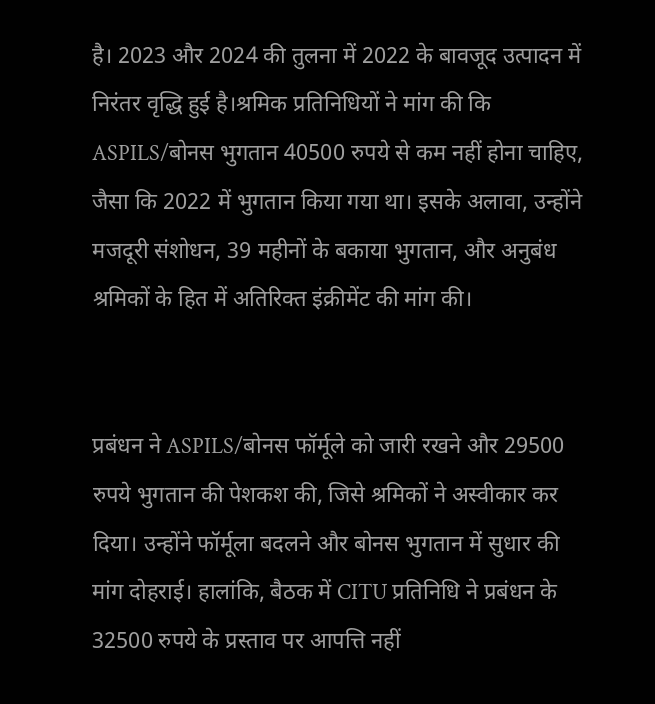है। 2023 और 2024 की तुलना में 2022 के बावजूद उत्पादन में निरंतर वृद्धि हुई है।श्रमिक प्रतिनिधियों ने मांग की कि ASPILS/बोनस भुगतान 40500 रुपये से कम नहीं होना चाहिए, जैसा कि 2022 में भुगतान किया गया था। इसके अलावा, उन्होंने मजदूरी संशोधन, 39 महीनों के बकाया भुगतान, और अनुबंध श्रमिकों के हित में अतिरिक्त इंक्रीमेंट की मांग की।


प्रबंधन ने ASPILS/बोनस फॉर्मूले को जारी रखने और 29500 रुपये भुगतान की पेशकश की, जिसे श्रमिकों ने अस्वीकार कर दिया। उन्होंने फॉर्मूला बदलने और बोनस भुगतान में सुधार की मांग दोहराई। हालांकि, बैठक में CITU प्रतिनिधि ने प्रबंधन के 32500 रुपये के प्रस्ताव पर आपत्ति नहीं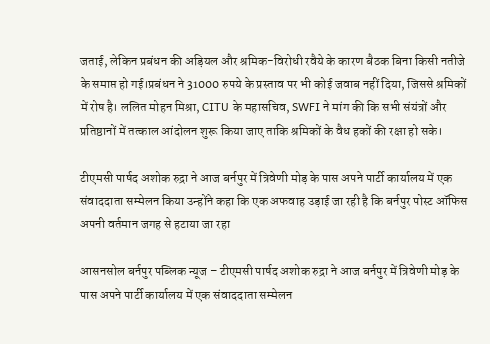जताई, लेकिन प्रबंधन की अड़ियल और श्रमिक-विरोधी रवैये के कारण बैठक बिना किसी नतीजे के समाप्त हो गई।प्रबंधन ने 31000 रुपये के प्रस्ताव पर भी कोई जवाब नहीं दिया, जिससे श्रमिकों में रोष है। ललित मोहन मिश्रा, CITU के महासचिव, SWFI ने मांग की कि सभी संयंत्रों और प्रतिष्ठानों में तत्काल आंदोलन शुरू किया जाए ताकि श्रमिकों के वैध हकों की रक्षा हो सके।

टीएमसी पार्षद अशोक रुद्रा ने आज बर्नपुर में त्रिवेणी मोड़ के पास अपने पार्टी कार्यालय में एक संवाददाता सम्मेलन किया उन्होंने कहा कि एक अफवाह उड़ाई जा रही है कि बर्नपुर पोस्ट ऑफिस अपनी वर्तमान जगह से हटाया जा रहा

आसनसोल बर्नपुर पब्लिक न्यूज – टीएमसी पार्षद अशोक रुद्रा ने आज बर्नपुर में त्रिवेणी मोड़ के पास अपने पार्टी कार्यालय में एक संवाददाता सम्मेलन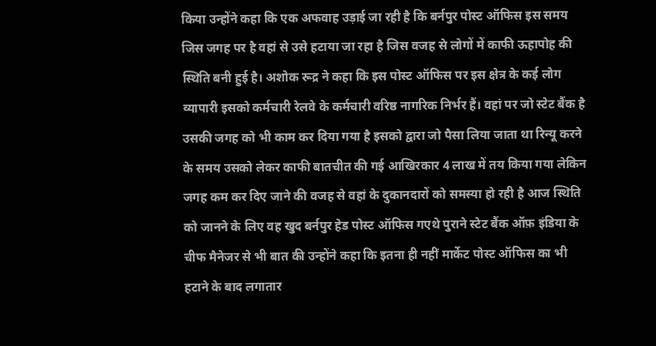किया उन्होंने कहा कि एक अफवाह उड़ाई जा रही है कि बर्नपुर पोस्ट ऑफिस इस समय जिस जगह पर है वहां से उसे हटाया जा रहा है जिस वजह से लोगों में काफी ऊहापोह की स्थिति बनी हुई है। अशोक रूद्र ने कहा कि इस पोस्ट ऑफिस पर इस क्षेत्र के कई लोग व्यापारी इसको कर्मचारी रेलवे के कर्मचारी वरिष्ठ नागरिक निर्भर हैं। वहां पर जो स्टेट बैंक है उसकी जगह को भी काम कर दिया गया है इसको द्वारा जो पैसा लिया जाता था रिन्यू करने के समय उसको लेकर काफी बातचीत की गई आखिरकार 4 लाख में तय किया गया लेकिन जगह कम कर दिए जाने की वजह से वहां के दुकानदारों को समस्या हो रही है आज स्थिति को जानने के लिए वह खुद बर्नपुर हेड पोस्ट ऑफिस गएथे पुराने स्टेट बैंक ऑफ़ इंडिया के चीफ मैनेजर से भी बात की उन्होंने कहा कि इतना ही नहीं मार्केट पोस्ट ऑफिस का भी हटाने के बाद लगातार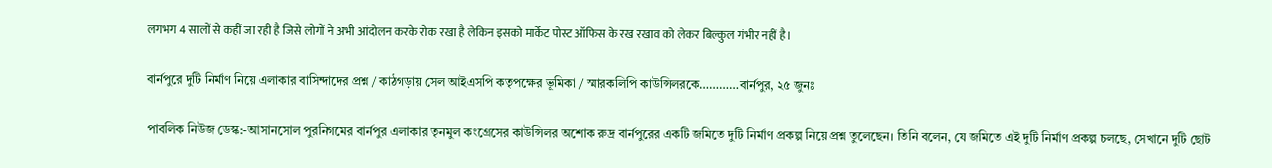लगभग 4 सालों से कहीं जा रही है जिसे लोगों ने अभी आंदोलन करके रोक रखा है लेकिन इसको मार्केट पोस्ट ऑफिस के रख रखाव को लेकर बिल्कुल गंभीर नहीं है।

বার্নপুরে দুটি নির্মাণ নিয়ে এলাকার বাসিন্দাদের প্রশ্ন / কাঠগড়ায় সেল আইএসপি কতৃপক্ষের ভূমিকা / স্মারকলিপি কাউন্সিলরকে…………বার্নপুর, ২৫ জুনঃ

পাবলিক নিউজ ডেস্ক:-আসানসোল পুরনিগমের বার্নপুর এলাকার তৃনমুল কংগ্রেসের কাউন্সিলর অশোক রুদ্র বার্নপুরের একটি জমিতে দুটি নির্মাণ প্রকল্প নিয়ে প্রশ্ন তুলেছেন। তিনি বলেন, যে জমিতে এই দুটি নির্মাণ প্রকল্প চলছে, সেখানে দুটি ছোট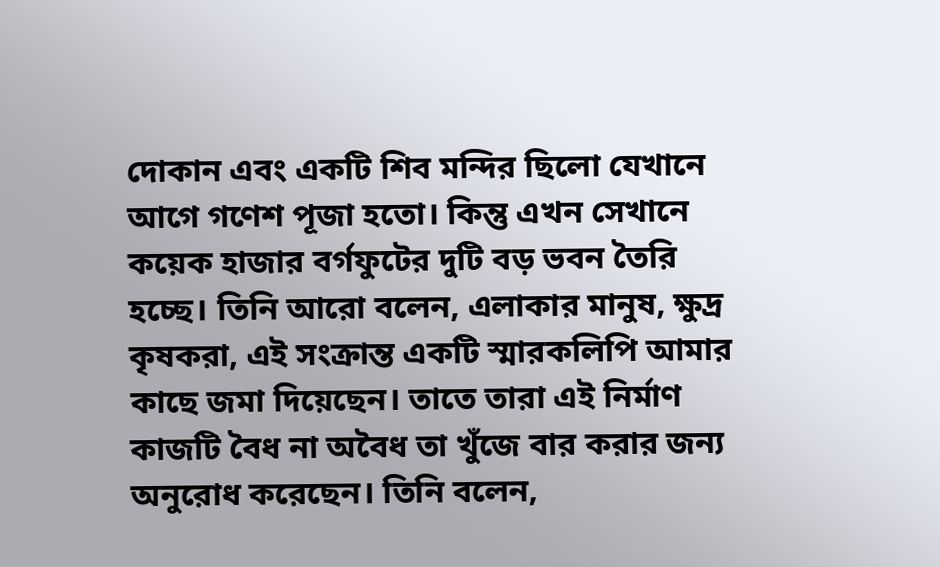দোকান এবং একটি শিব মন্দির ছিলো যেখানে আগে গণেশ পূজা হতো। কিন্তু এখন সেখানে কয়েক হাজার বর্গফুটের দুটি বড় ভবন তৈরি হচ্ছে। তিনি আরো বলেন, এলাকার মানুষ, ক্ষুদ্র কৃষকরা, এই সংক্রান্ত একটি স্মারকলিপি আমার কাছে জমা দিয়েছেন। তাতে তারা এই নির্মাণ কাজটি বৈধ না অবৈধ তা খুঁজে বার করার জন্য অনুরোধ করেছেন। তিনি বলেন,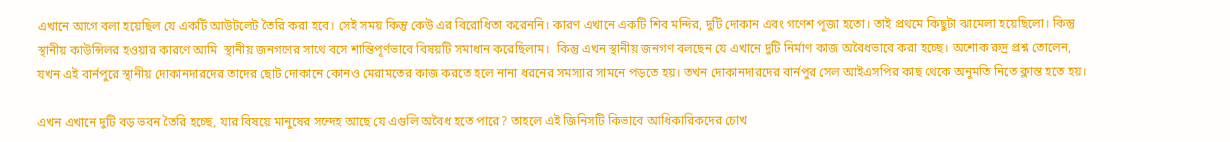এখানে আগে বলা হয়েছিল যে একটি আউটলেট তৈরি করা হবে। সেই সময় কিন্তু কেউ এর বিরোধিতা করেননি। কারণ এখানে একটি শিব মন্দির, দুটি দোকান এবং গণেশ পূজা হতো। তাই প্রথমে কিছুটা ঝামেলা হয়েছিলো। কিন্তু স্থানীয় কাউন্সিলর হওয়ার কারণে আমি  স্থানীয় জনগণের সাথে বসে শান্তিপূর্ণভাবে বিষয়টি সমাধান করেছিলাম।  কিন্তু এখন স্থানীয় জনগণ বলছেন যে এখানে দুটি নির্মাণ কাজ অবৈধভাবে করা হচ্ছে। অশোক রুদ্র প্রশ্ন তোলেন, যখন এই বার্নপুরে স্থানীয় দোকানদারদের তাদের ছোট দোকানে কোনও মেরামতের কাজ করতে হলে নানা ধরনের সমস্যার সামনে পড়তে হয়। তখন দোকানদারদের বার্নপুর সেল আইএসপির কাছ থেকে অনুমতি নিতে ক্লান্ত হতে হয়।

এখন এখানে দুটি বড় ভবন তৈরি হচ্ছে, যার বিষয়ে মানুষের সন্দেহ আছে যে এগুলি অবৈধ হতে পারে? তাহলে এই জিনিসটি কিভাবে আধিকারিকদের চোখ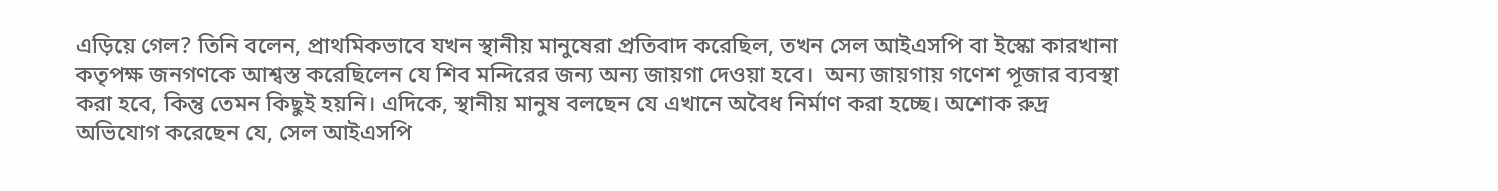এড়িয়ে গেল? তিনি বলেন, প্রাথমিকভাবে যখন স্থানীয় মানুষেরা প্রতিবাদ করেছিল, তখন সেল আইএসপি বা ইস্কো কারখানা কতৃপক্ষ জনগণকে আশ্বস্ত করেছিলেন যে শিব মন্দিরের জন্য অন্য জায়গা দেওয়া হবে।  অন্য জায়গায় গণেশ পূজার ব্যবস্থা করা হবে, কিন্তু তেমন কিছুই হয়নি। এদিকে, স্থানীয় মানুষ বলছেন যে এখানে অবৈধ নির্মাণ করা হচ্ছে। অশোক রুদ্র অভিযোগ করেছেন যে, সেল আইএসপি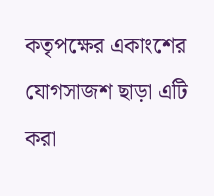কতৃপক্ষের একাংশের যোগসাজশ ছাড়া এটি করা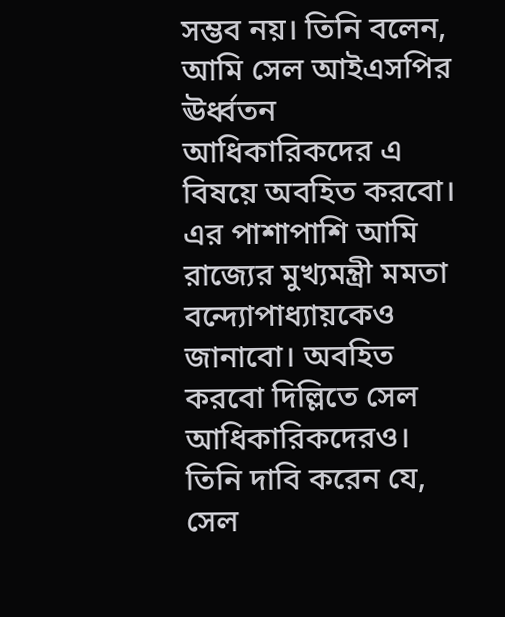সম্ভব নয়। তিনি বলেন, আমি সেল আইএসপির ঊর্ধ্বতন আধিকারিকদের এ বিষয়ে অবহিত করবো। এর পাশাপাশি আমি রাজ্যের মুখ্যমন্ত্রী মমতা বন্দ্যোপাধ্যায়কেও জানাবো। অবহিত করবো দিল্লিতে সেল আধিকারিকদেরও। তিনি দাবি করেন যে, সেল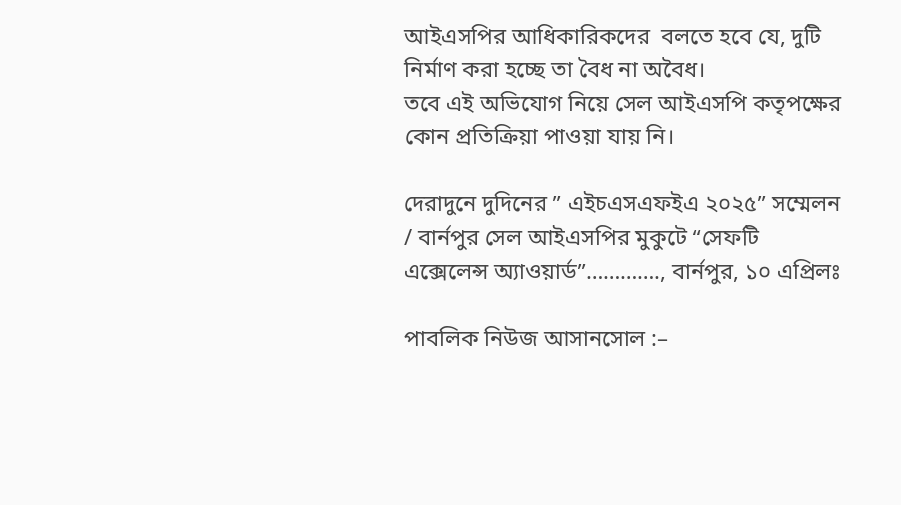আইএসপির আধিকারিকদের  বলতে হবে যে, দুটি নির্মাণ করা হচ্ছে তা বৈধ না অবৈধ।
তবে এই অভিযোগ নিয়ে সেল আইএসপি কতৃপক্ষের কোন প্রতিক্রিয়া পাওয়া যায় নি।

দেরাদুনে দুদিনের ” এইচএসএফইএ ২০২৫” সম্মেলন / বার্নপুর সেল আইএসপির মুকুটে “সেফটি এক্সেলেন্স অ্যাওয়ার্ড”…………., বার্নপুর, ১০ এপ্রিলঃ

পাবলিক নিউজ আসানসোল :–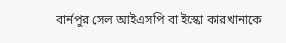বার্নপুর সেল আইএসপি বা ইস্কো কারখানাকে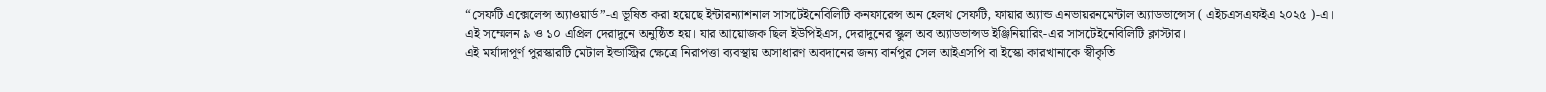“সেফটি এক্সেলেন্স অ্যাওয়ার্ড”-এ ভূষিত করা হয়েছে ইন্টারন্যাশনাল সাসটেইনেবিলিটি কনফারেন্স অন হেলথ সেফটি, ফায়ার অ্যান্ড এনভায়রনমেন্টাল অ্যাডভান্সেস ( এইচএসএফইএ ২০২৫ )-এ। এই সম্মেলন ৯ ও ১০ এপ্রিল দেরাদুনে অনুষ্ঠিত হয়। যার আয়োজক ছিল ইউপিইএস, দেরাদুনের স্কুল অব অ্যাডভান্সড ইঞ্জিনিয়ারিং-এর সাসটেইনেবিলিটি ক্লাস্টার।
এই মর্যাদাপূর্ণ পুরস্কারটি মেটাল ইন্ডাস্ট্রির ক্ষেত্রে নিরাপত্তা ব্যবস্থায় অসাধারণ অবদানের জন্য বার্নপুর সেল আইএসপি বা ইস্কো কারখানাকে স্বীকৃতি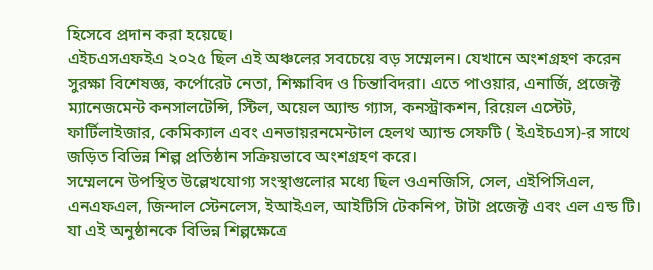হিসেবে প্রদান করা হয়েছে।
এইচএসএফইএ ২০২৫ ছিল এই অঞ্চলের সবচেয়ে বড় সম্মেলন। যেখানে অংশগ্রহণ করেন সুরক্ষা বিশেষজ্ঞ, কর্পোরেট নেতা, শিক্ষাবিদ ও চিন্তাবিদরা। এতে পাওয়ার, এনার্জি, প্রজেক্ট ম্যানেজমেন্ট কনসালটেন্সি, স্টিল, অয়েল অ্যান্ড গ্যাস, কনস্ট্রাকশন, রিয়েল এস্টেট, ফার্টিলাইজার, কেমিক্যাল এবং এনভায়রনমেন্টাল হেলথ অ্যান্ড সেফটি ( ইএইচএস)-র সাথে জড়িত বিভিন্ন শিল্প প্রতিষ্ঠান সক্রিয়ভাবে অংশগ্রহণ করে।
সম্মেলনে উপস্থিত উল্লেখযোগ্য সংস্থাগুলোর মধ্যে ছিল ওএনজিসি, সেল, এইপিসিএল, এনএফএল, জিন্দাল স্টেনলেস, ইআইএল, আইটিসি টেকনিপ, টাটা প্রজেক্ট এবং এল এন্ড টি। যা এই অনুষ্ঠানকে বিভিন্ন শিল্পক্ষেত্রে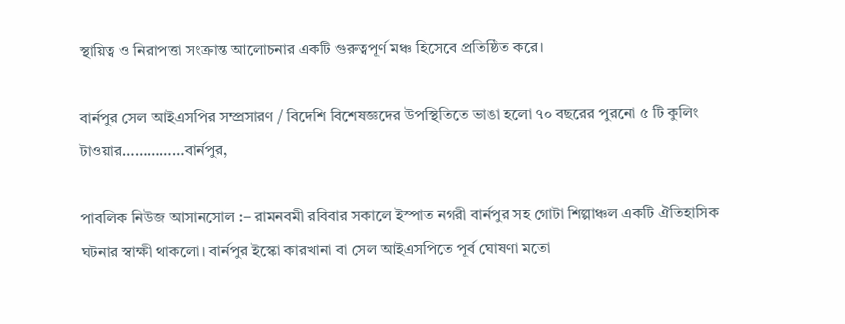স্থায়িত্ব ও নিরাপত্তা সংক্রান্ত আলোচনার একটি গুরুত্বপূর্ণ মঞ্চ হিসেবে প্রতিষ্ঠিত করে।

বার্নপুর সেল আইএসপির সম্প্রসারণ / বিদেশি বিশেষজ্ঞদের উপস্থিতিতে ভাঙা হলো ৭০ বছরের পুরনো ৫ টি কুলিং টাওয়ার……………বার্নপুর,

পাবলিক নিউজ আসানসোল :– রামনবমী রবিবার সকালে ইস্পাত নগরী বার্নপুর সহ গোটা শিল্পাঞ্চল একটি ঐতিহাসিক ঘটনার স্বাক্ষী থাকলো। বার্নপুর ইস্কো কারখানা বা সেল আইএসপিতে পূর্ব ঘোষণা মতো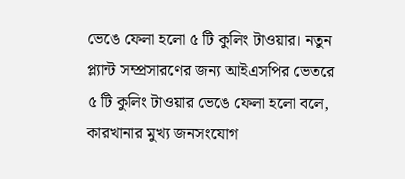ভেঙে ফেলা হলো ৫ টি কুলিং টাওয়ার। নতুন প্ল্যান্ট সম্প্রসারণের জন্য আইএসপির ভেতরে ৫ টি কুলিং টাওয়ার ভেঙে ফেলা হলো বলে, কারখানার মুখ্য জনসংযোগ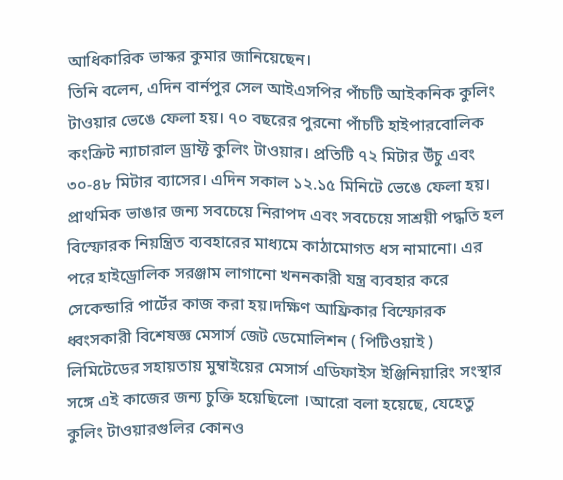আধিকারিক ভাস্কর কুমার জানিয়েছেন।
তিনি বলেন, এদিন বার্নপুর সেল আইএসপির পাঁচটি আইকনিক কুলিং টাওয়ার ভেঙে ফেলা হয়। ৭০ বছরের পুরনো পাঁচটি হাইপারবোলিক কংক্রিট ন্যাচারাল ড্রাফ্ট কুলিং টাওয়ার। প্রতিটি ৭২ মিটার উঁচু এবং ৩০-৪৮ মিটার ব্যাসের। এদিন সকাল ১২.১৫ মিনিটে ভেঙে ফেলা হয়।
প্রাথমিক ভাঙার জন্য সবচেয়ে নিরাপদ এবং সবচেয়ে সাশ্রয়ী পদ্ধতি হল বিস্ফোরক নিয়ন্ত্রিত ব্যবহারের মাধ্যমে কাঠামোগত ধস নামানো। এর পরে হাইড্রোলিক সরঞ্জাম লাগানো খননকারী যন্ত্র ব্যবহার করে সেকেন্ডারি পার্টের কাজ করা হয়।দক্ষিণ আফ্রিকার বিস্ফোরক ধ্বংসকারী বিশেষজ্ঞ মেসার্স জেট ডেমোলিশন ( পিটিওয়াই ) লিমিটেডের সহায়তায় মুম্বাইয়ের মেসার্স এডিফাইস ইঞ্জিনিয়ারিং সংস্থার সঙ্গে এই কাজের জন্য চুক্তি হয়েছিলো ।আরো বলা হয়েছে, যেহেতু কুলিং টাওয়ারগুলির কোনও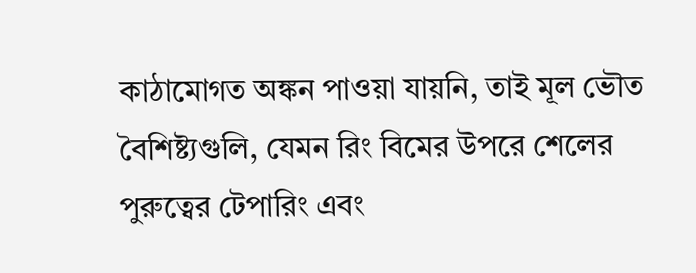কাঠামোগত অঙ্কন পাওয়া যায়নি, তাই মূল ভৌত বৈশিষ্ট্যগুলি, যেমন রিং বিমের উপরে শেলের পুরুত্বের টেপারিং এবং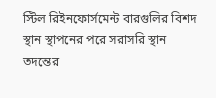স্টিল রিইনফোর্সমেন্ট বারগুলির বিশদ স্থান স্থাপনের পরে সরাসরি স্থান তদন্তের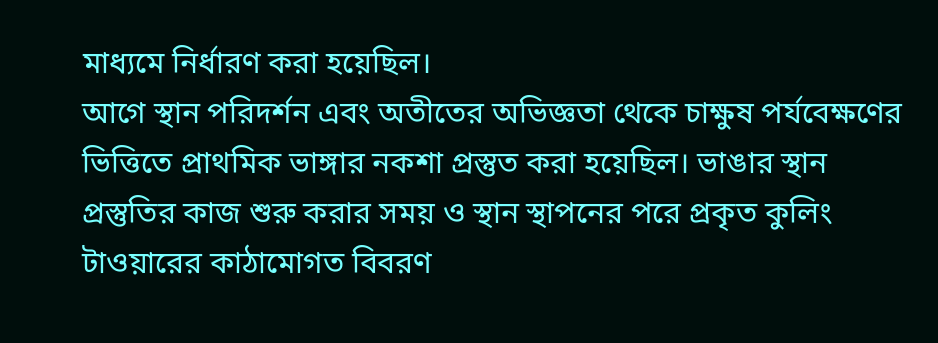মাধ্যমে নির্ধারণ করা হয়েছিল।
আগে স্থান পরিদর্শন এবং অতীতের অভিজ্ঞতা থেকে চাক্ষুষ পর্যবেক্ষণের ভিত্তিতে প্রাথমিক ভাঙ্গার নকশা প্রস্তুত করা হয়েছিল। ভাঙার স্থান প্রস্তুতির কাজ শুরু করার সময় ও স্থান স্থাপনের পরে প্রকৃত কুলিং টাওয়ারের কাঠামোগত বিবরণ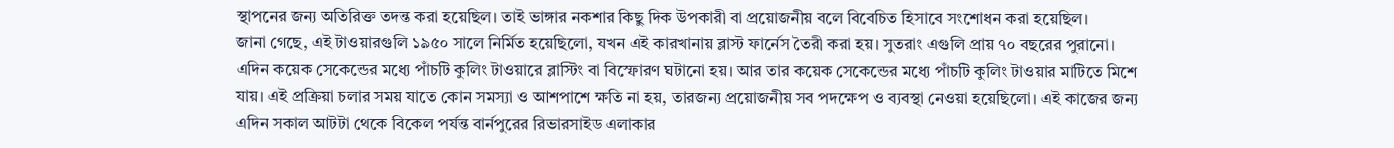স্থাপনের জন্য অতিরিক্ত তদন্ত করা হয়েছিল। তাই ভাঙ্গার নকশার কিছু দিক উপকারী বা প্রয়োজনীয় বলে বিবেচিত হিসাবে সংশোধন করা হয়েছিল।
জানা গেছে, এই টাওয়ারগুলি ১৯৫০ সালে নির্মিত হয়েছিলো, যখন এই কারখানায় ব্লাস্ট ফার্নেস তৈরী করা হয়। সুতরাং এগুলি প্রায় ৭০ বছরের পুরানো।
এদিন কয়েক সেকেন্ডের মধ্যে পাঁচটি কুলিং টাওয়ারে ব্লাস্টিং বা বিস্ফোরণ ঘটানো হয়। আর তার কয়েক সেকেন্ডের মধ্যে পাঁচটি কুলিং টাওয়ার মাটিতে মিশে যায়। এই প্রক্রিয়া চলার সময় যাতে কোন সমস্যা ও আশপাশে ক্ষতি না হয়, তারজন্য প্রয়োজনীয় সব পদক্ষেপ ও ব্যবস্থা নেওয়া হয়েছিলো। এই কাজের জন্য এদিন সকাল আটটা থেকে বিকেল পর্যন্ত বার্নপুরের রিভারসাইড এলাকার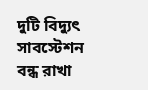দুটি বিদ্যুৎ সাবস্টেশন বন্ধ রাখা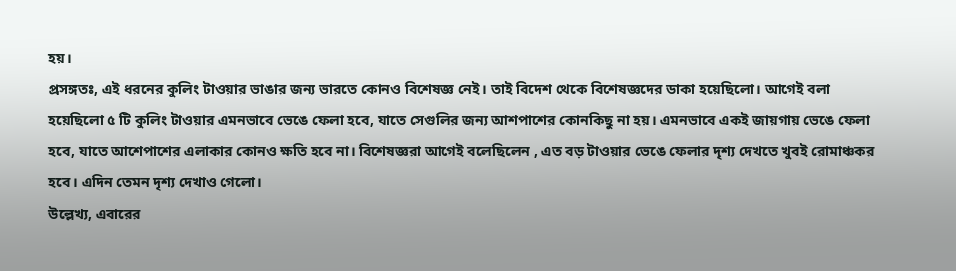হয়।
প্রসঙ্গতঃ, এই ধরনের কুলিং টাওয়ার ভাঙার জন্য ভারতে কোনও বিশেষজ্ঞ নেই। তাই বিদেশ থেকে বিশেষজ্ঞদের ডাকা হয়েছিলো। আগেই বলা হয়েছিলো ৫ টি কুলিং টাওয়ার এমনভাবে ভেঙে ফেলা হবে, যাতে সেগুলির জন্য আশপাশের কোনকিছু না হয়। এমনভাবে একই জায়গায় ভেঙে ফেলা হবে, যাতে আশেপাশের এলাকার কোনও ক্ষতি হবে না। বিশেষজ্ঞরা আগেই বলেছিলেন , এত বড় টাওয়ার ভেঙে ফেলার দৃশ্য দেখতে খুবই রোমাঞ্চকর হবে। এদিন তেমন দৃশ্য দেখাও গেলো।
উল্লেখ্য, এবারের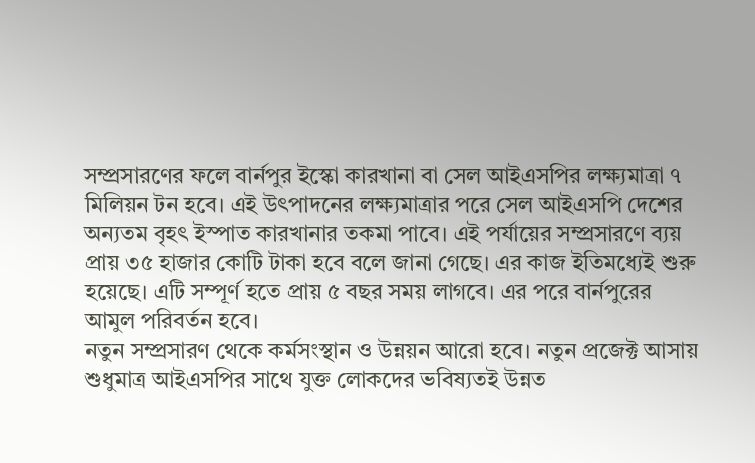সম্প্রসারণের ফলে বার্নপুর ইস্কো কারখানা বা সেল আইএসপির লক্ষ্যমাত্রা ৭ মিলিয়ন টন হবে। এই উৎপাদনের লক্ষ্যমাত্রার পরে সেল আইএসপি দেশের অন্যতম বৃহৎ ইস্পাত কারখানার তকমা পাবে। এই পর্যায়ের সম্প্রসারণে ব্যয় প্রায় ৩৫ হাজার কোটি টাকা হবে বলে জানা গেছে। এর কাজ ইতিমধ্যেই শুরু হয়েছে। এটি সম্পূর্ণ হতে প্রায় ৫ বছর সময় লাগবে। এর পরে বার্নপুরের আমুল পরিবর্তন হবে।
নতুন সম্প্রসারণ থেকে কর্মসংস্থান ও উন্নয়ন আরো হবে। নতুন প্রজেক্ট আসায় শুধুমাত্র আইএসপির সাথে যুক্ত লোকদের ভবিষ্যতই উন্নত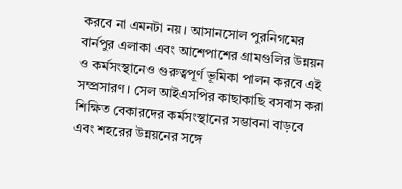করবে না এমনটা নয়। আসানসোল পুরনিগমের বার্নপুর এলাকা এবং আশেপাশের গ্রামগুলির উন্নয়ন ও কর্মসংস্থানেও গুরুত্বপূর্ণ ভূমিকা পালন করবে এই সম্প্রসারণ। সেল আইএসপির কাছাকাছি বসবাস করা শিক্ষিত বেকারদের কর্মসংস্থানের সম্ভাবনা বাড়বে এবং শহরের উন্নয়নের সঙ্গে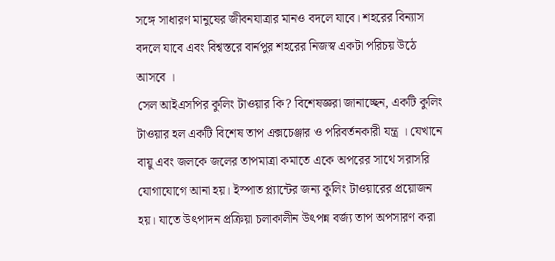সঙ্গে সাধারণ মানুষের জীবনযাত্রার মানও বদলে যাবে। শহরের বিন্যাস বদলে যাবে এবং বিশ্বস্তরে বার্নপুর শহরের নিজস্ব একটা পরিচয় উঠে আসবে ।
সেল আইএসপির কুলিং টাওয়ার কি? বিশেষজ্ঞরা জানাচ্ছেন, একটি কুলিং টাওয়ার হল একটি বিশেষ তাপ এক্সচেঞ্জার ও পরিবর্তনকারী যন্ত্র । যেখানে বায়ু এবং জলকে জলের তাপমাত্রা কমাতে একে অপরের সাথে সরাসরি যোগাযোগে আনা হয়। ইস্পাত প্ল্যান্টের জন্য কুলিং টাওয়ারের প্রয়োজন হয়। যাতে উৎপাদন প্রক্রিয়া চলাকালীন উৎপন্ন বর্জ্য তাপ অপসারণ করা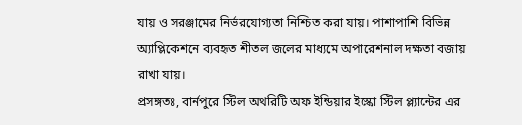যায় ও সরঞ্জামের নির্ভরযোগ্যতা নিশ্চিত করা যায়। পাশাপাশি বিভিন্ন অ্যাপ্লিকেশনে ব্যবহৃত শীতল জলের মাধ্যমে অপারেশনাল দক্ষতা বজায় রাখা যায়।
প্রসঙ্গতঃ, বার্নপুরে স্টিল অথরিটি অফ ইন্ডিয়ার ইস্কো স্টিল প্ল্যান্টের এর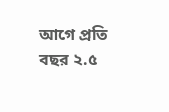আগে প্রতি বছর ২.৫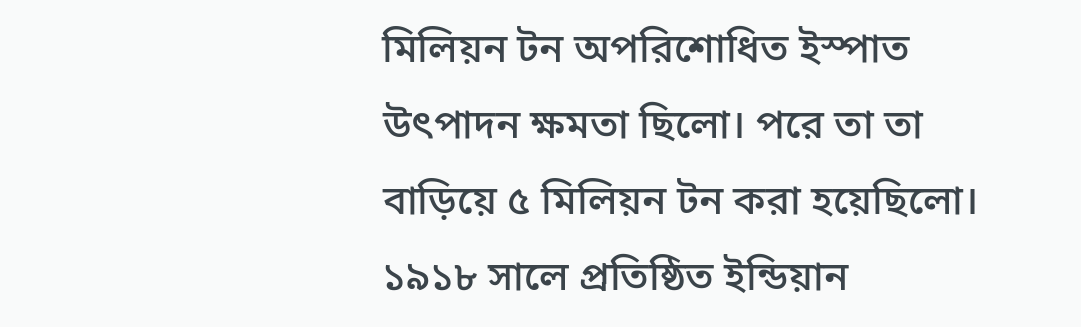মিলিয়ন টন অপরিশোধিত ইস্পাত উৎপাদন ক্ষমতা ছিলো। পরে তা তা বাড়িয়ে ৫ মিলিয়ন টন করা হয়েছিলো। ১৯১৮ সালে প্রতিষ্ঠিত ইন্ডিয়ান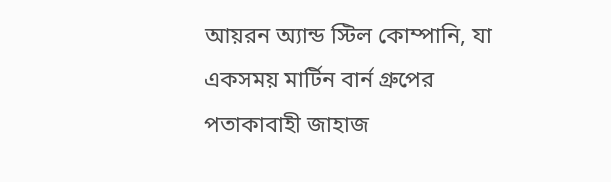আয়রন অ্যান্ড স্টিল কোম্পানি, যা একসময় মার্টিন বার্ন গ্রুপের পতাকাবাহী জাহাজ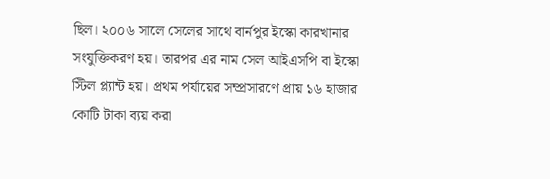ছিল। ২০০৬ সালে সেলের সাথে বার্নপুর ইস্কো কারখানার সংযুক্তিকরণ হয়। তারপর এর নাম সেল আইএসপি বা ইস্কো স্টিল প্ল্যান্ট হয়। প্রথম পর্যায়ের সম্প্রসারণে প্রায় ১৬ হাজার কোটি টাকা ব্যয় করা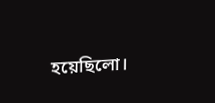হয়েছিলো।